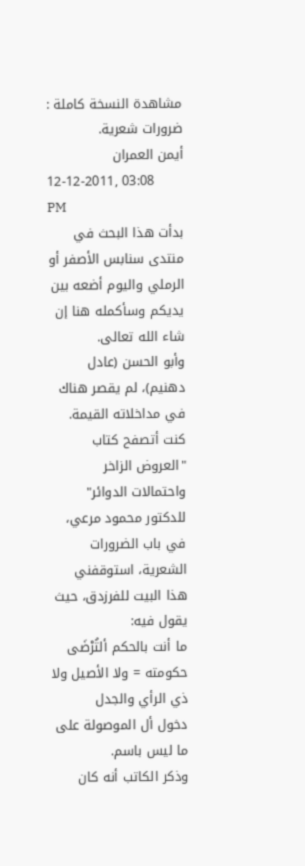مشاهدة النسخة كاملة : ضرورات شعرية.
أيمن العمران
12-12-2011, 03:08 PM
بدأت هذا البحث في منتدى سنابس الأصفر أو الرملي واليوم أضعه بين يديكم وسأكمله هنا إن شاء الله تعالى.
وأبو الحسن (عادل دهنيم)، لم يقصر هناك في مداخلاته القيمة.
كنت أتصفح كتاب "العروض الزاخر واحتمالات الدوائر" للدكتور محمود مرعي، في باب الضرورات الشعرية، استوقفني هذا البيت للفرزدق، حيث يقول فيه:
ما أنت بالحكم ألتُرْضَى حكومته = ولا الأصيل ولا ذي الرأي والجدل
دخول أل الموصولة على ما ليس باسم.
وذكر الكاتب أنه كان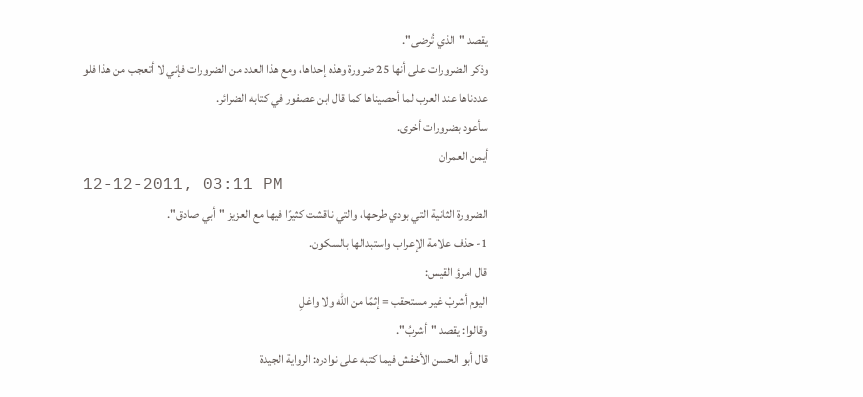يقصد "الذي تُرضى".
وذكر الضرورات على أنها 25 ضرورة وهذه إحداها، ومع هذا العدد من الضرورات فإني لا أتعجب من هذا فلو عددناها عند العرب لما أحصيناها كما قال ابن عصفور في كتابه الضرائر.
سأعود بضرورات أخرى.
أيمن العمران
12-12-2011, 03:11 PM
الضرورة الثانية التي بودي طرحها، والتي ناقشت كثيرًا فيها مع العزيز "أبي صادق".
1- حذف علامة الإعراب واستبدالها بالسكون.
قال امرؤ القيس:
اليوم أشربْ غير مستحقب = إثمًا من الله ولا واغلِ
وقالوا: يقصد "أشربُ".
قال أبو الحسن الأخفش فيما كتبه على نوادره: الرواية الجيدة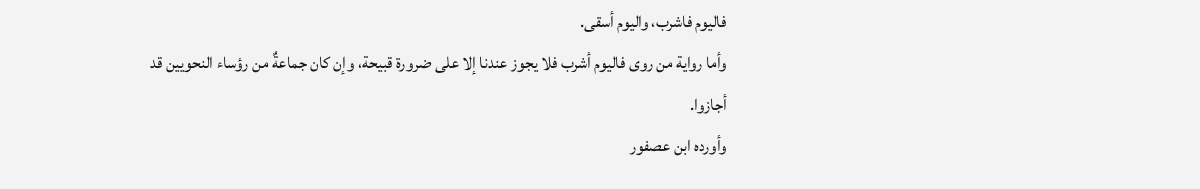فاليوم فاشرب، واليوم أسقى.
وأما رواية من روى فاليوم أشرب فلا يجوز عندنا إلا على ضرورة قبيحة، وإن كان جماعةٌ من رؤساء النحويين قد أجازوا.
وأورده ابن عصفور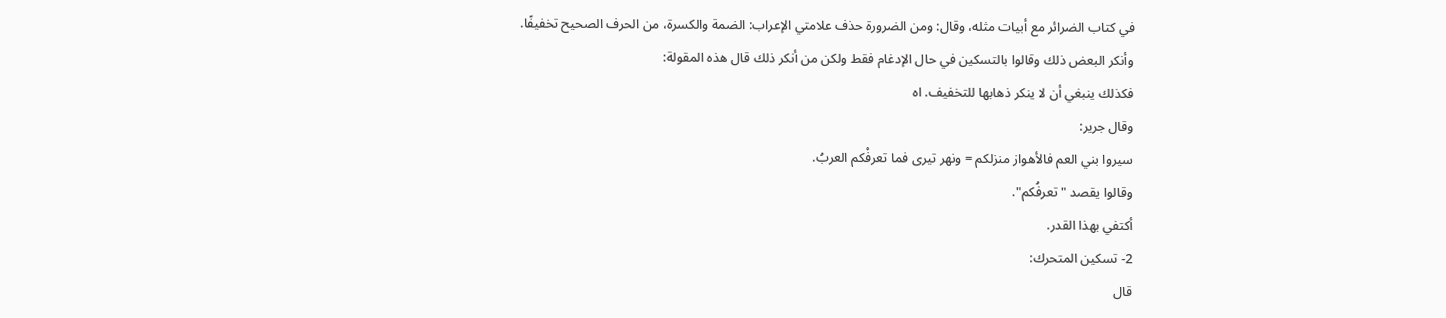في كتاب الضرائر مع أبيات مثله، وقال: ومن الضرورة حذف علامتي الإعراب: الضمة والكسرة، من الحرف الصحيح تخفيفًا.
وأنكر البعض ذلك وقالوا بالتسكين في حال الإدغام فقط ولكن من أنكر ذلك قال هذه المقولة:
فكذلك ينبغي أن لا ينكر ذهابها للتخفيف. اه
وقال جرير:
سيروا بني العم فالأهواز منزلكم = ونهر تيرى فما تعرفْكم العربُ.
وقالوا يقصد "تعرفُكم".
أكتفي بهذا القدر.
2- تسكين المتحرك:
قال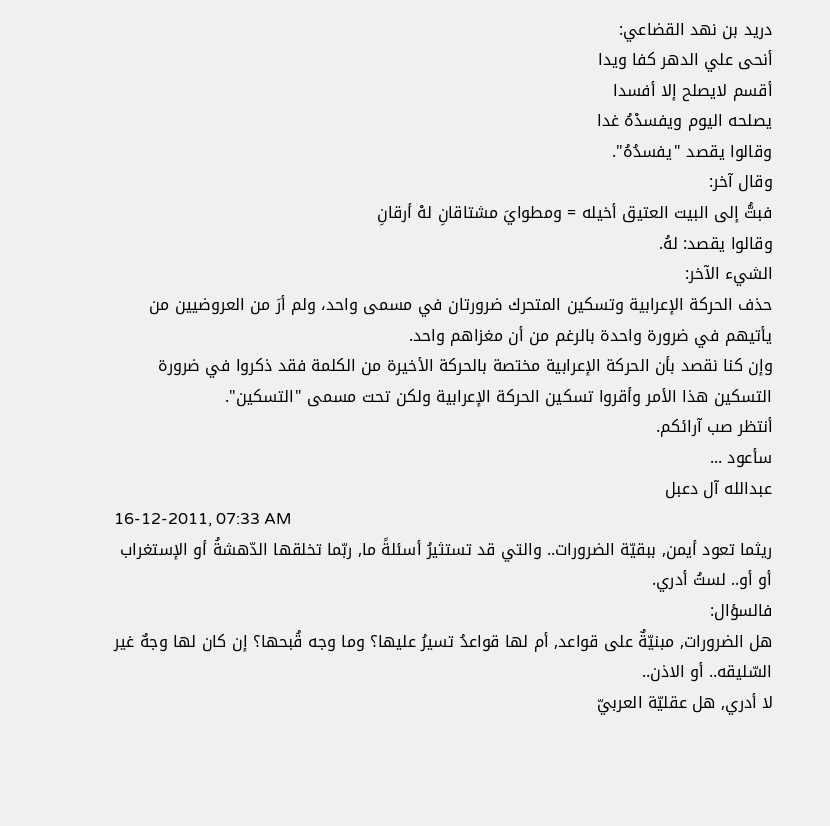دريد بن نهد القضاعي:
أنحى علي الدهر كفا ويدا
أقسم لايصلح إلا أفسدا
يصلحه اليوم ويفسدْهُ غدا
وقالوا يقصد "يفسدُهُ".
وقال آخر:
فبتُّ إلى البيت العتيق أخيله = ومطوايَ مشتاقانِ لهْ أرقانِ
وقالوا يقصد: لهُ.
الشيء الآخر:
حذف الحركة الإعرابية وتسكين المتحرك ضرورتان في مسمى واحد، ولم أرَ من العروضيين من يأتيهم في ضرورة واحدة بالرغم من أن مغزاهم واحد.
وإن كنا نقصد بأن الحركة الإعرابية مختصة بالحركة الأخيرة من الكلمة فقد ذكروا في ضرورة التسكين هذا الأمر وأقروا تسكين الحركة الإعرابية ولكن تحت مسمى "التسكين".
أنتظر صب آرائكم.
سأعود ...
عبدالله آل دعبل
16-12-2011, 07:33 AM
ريثما تعود أيمن, ببقيّة الضرورات.. والتي قد تستثيرُ أسئلةً ما, ربّما تخلقها الدّهشةُ أو الإستغراب أو أو.. لستُ أدري.
فالسؤال:
هل الضرورات, مبنيّةٌ على قواعد, أم لها قواعدُ تسيرُ عليها؟ وما وجه قُبحها؟ إن كان لها وجهٌ غير السّليقه.. أو الاذن..
لا أدري, هل عقليّة العربيّ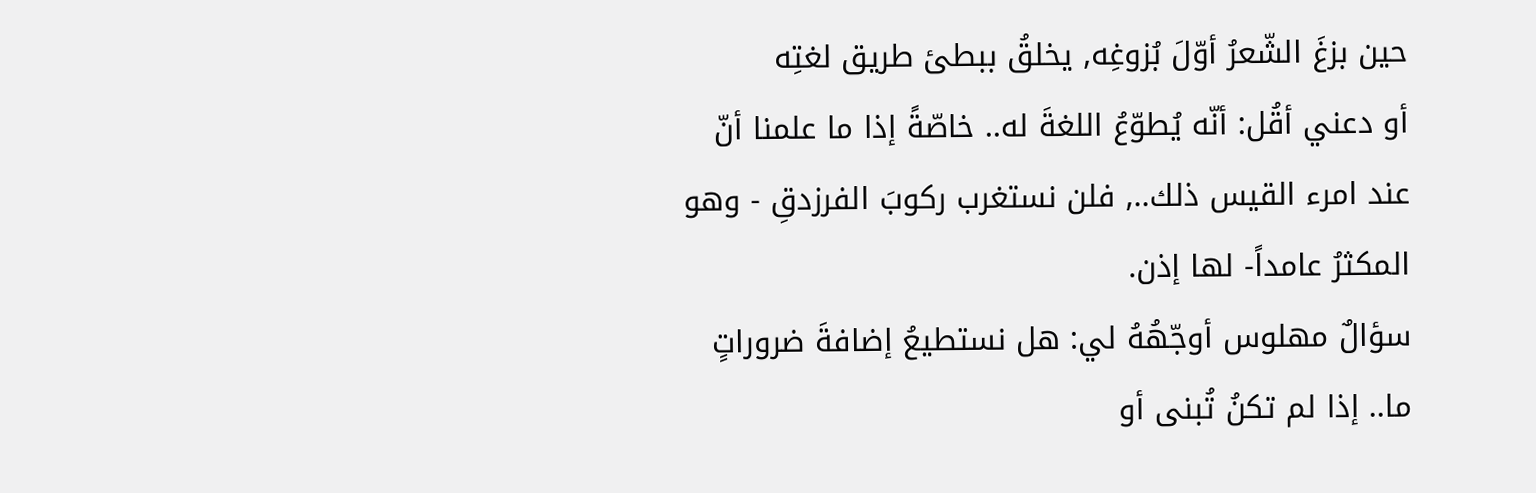حين بزغَ الشّعرُ أوّلَ بُزوغِه, يخلقُ ببطئ طريق لغتِه
أو دعني أقُل: أنّه يُطوّعُ اللغةَ له.. خاصّةً إذا ما علمنا أنّ عند امرء القيس ذلك.., فلن نستغرب ركوبَ الفرزدقِ - وهو المكثرُ عامداً- لها إذن.
سؤالٌ مهلوس أوجّهُهُ لي: هل نستطيعُ إضافةَ ضروراتٍ ما.. إذا لم تكنُ تُبنى أو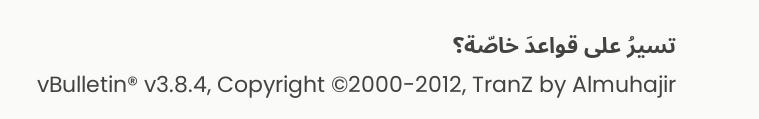تسيرُ على قواعدَ خاصّة؟
vBulletin® v3.8.4, Copyright ©2000-2012, TranZ by Almuhajir